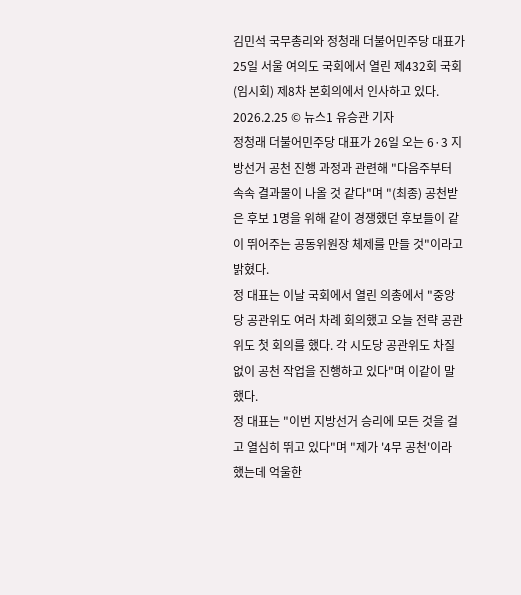김민석 국무총리와 정청래 더불어민주당 대표가 25일 서울 여의도 국회에서 열린 제432회 국회(임시회) 제8차 본회의에서 인사하고 있다. 2026.2.25 © 뉴스1 유승관 기자
정청래 더불어민주당 대표가 26일 오는 6·3 지방선거 공천 진행 과정과 관련해 "다음주부터 속속 결과물이 나올 것 같다"며 "(최종) 공천받은 후보 1명을 위해 같이 경쟁했던 후보들이 같이 뛰어주는 공동위원장 체제를 만들 것"이라고 밝혔다.
정 대표는 이날 국회에서 열린 의총에서 "중앙당 공관위도 여러 차례 회의했고 오늘 전략 공관위도 첫 회의를 했다. 각 시도당 공관위도 차질 없이 공천 작업을 진행하고 있다"며 이같이 말했다.
정 대표는 "이번 지방선거 승리에 모든 것을 걸고 열심히 뛰고 있다"며 "제가 '4무 공천'이라 했는데 억울한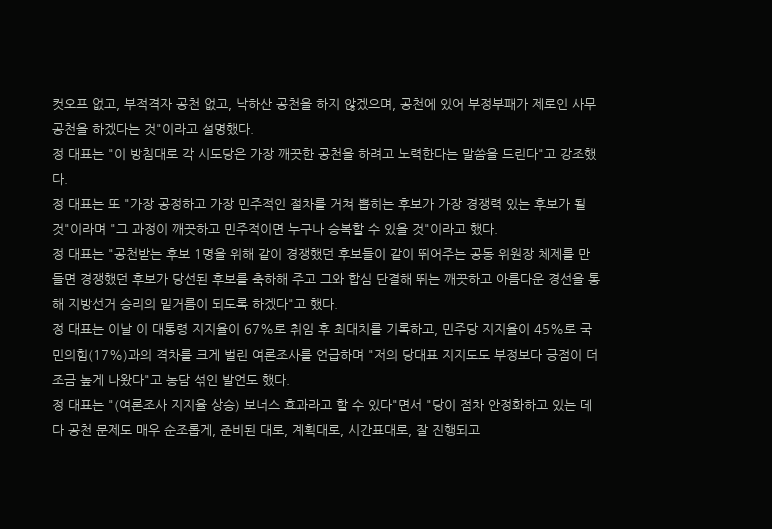컷오프 없고, 부적격자 공천 없고, 낙하산 공천을 하지 않겠으며, 공천에 있어 부정부패가 제로인 사무공천을 하겠다는 것"이라고 설명했다.
정 대표는 "이 방침대로 각 시도당은 가장 깨끗한 공천을 하려고 노력한다는 말씀을 드린다"고 강조했다.
정 대표는 또 "가장 공정하고 가장 민주적인 절차를 거쳐 뽑히는 후보가 가장 경쟁력 있는 후보가 될 것"이라며 "그 과정이 깨끗하고 민주적이면 누구나 승복할 수 있을 것"이라고 했다.
정 대표는 "공천받는 후보 1명을 위해 같이 경쟁했던 후보들이 같이 뛰어주는 공동 위원장 체제를 만들면 경쟁했던 후보가 당선된 후보를 축하해 주고 그와 합심 단결해 뛰는 깨끗하고 아름다운 경선을 통해 지방선거 승리의 밑거름이 되도록 하겠다"고 했다.
정 대표는 이날 이 대통령 지지율이 67%로 취임 후 최대치를 기록하고, 민주당 지지율이 45%로 국민의힘(17%)과의 격차를 크게 벌린 여론조사를 언급하며 "저의 당대표 지지도도 부정보다 긍점이 더 조금 높게 나왔다"고 농담 섞인 발언도 했다.
정 대표는 "(여론조사 지지율 상승) 보너스 효과라고 할 수 있다"면서 "당이 점차 안정화하고 있는 데다 공천 문제도 매우 순조롭게, 준비된 대로, 계획대로, 시간표대로, 잘 진행되고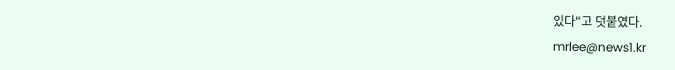있다"고 덧붙였다.
mrlee@news1.kr